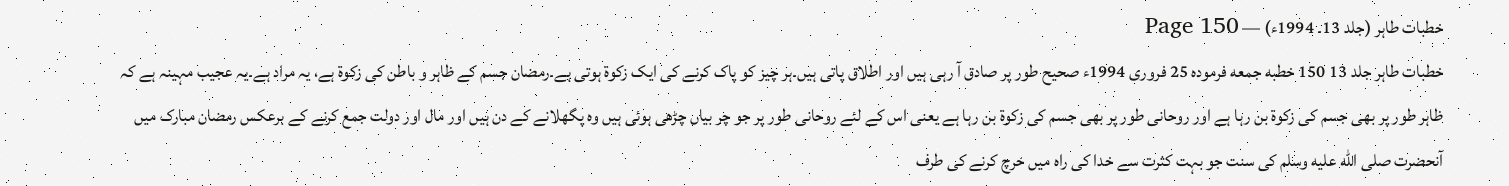خطبات طاہر (جلد 13۔ 1994ء) — Page 150
خطبات طاہر جلد 13 150 خطبه جمعه فرموده 25 فروری 1994ء صحیح طور پر صادق آ رہی ہیں اور اطلاق پاتی ہیں۔ہر چیز کو پاک کرنے کی ایک زکوۃ ہوتی ہے۔رمضان جسم کے ظاہر و باطن کی زکوۃ ہے، یہ مراد ہے۔یہ عجیب مہینہ ہے کہ ظاہر طور پر بھی جسم کی زکوۃ بن رہا ہے اور روحانی طور پر بھی جسم کی زکوۃ بن رہا ہے یعنی اس کے لئے روحانی طور پر جو چر بیاں چڑھی ہوئی ہیں وہ پگھلانے کے دن ہیں اور مال اور دولت جمع کرنے کے برعکس رمضان مبارک میں آنحضرت صلى الله عليه وسلم کی سنت جو بہت کثرت سے خدا کی راہ میں خرچ کرنے کی طرف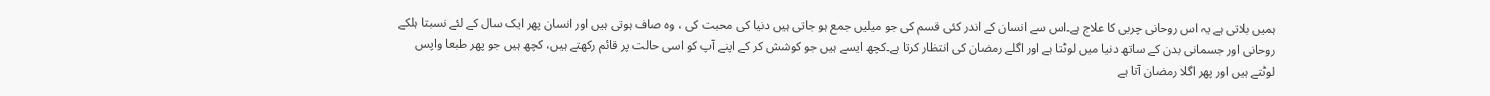ہمیں بلاتی ہے یہ اس روحانی چربی کا علاج ہے۔اس سے انسان کے اندر کئی قسم کی جو میلیں جمع ہو جاتی ہیں دنیا کی محبت کی ، وہ صاف ہوتی ہیں اور انسان پھر ایک سال کے لئے نسبتا ہلکے روحانی اور جسمانی بدن کے ساتھ دنیا میں لوٹتا ہے اور اگلے رمضان کی انتظار کرتا ہے۔کچھ ایسے ہیں جو کوشش کر کے اپنے آپ کو اسی حالت پر قائم رکھتے ہیں، کچھ ہیں جو پھر طبعا واپس لوٹتے ہیں اور پھر اگلا رمضان آتا ہے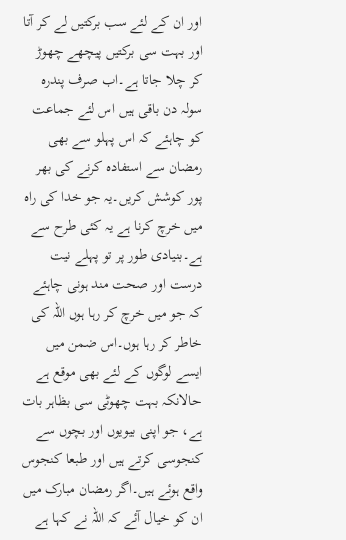اور ان کے لئے سب برکتیں لے کر آتا اور بہت سی برکتیں پیچھے چھوڑ کر چلا جاتا ہے۔اب صرف پندرہ سولہ دن باقی ہیں اس لئے جماعت کو چاہئے کہ اس پہلو سے بھی رمضان سے استفادہ کرنے کی بھر پور کوشش کریں۔یہ جو خدا کی راہ میں خرچ کرنا ہے یہ کئی طرح سے ہے۔بنیادی طور پر تو پہلے نیت درست اور صحت مند ہونی چاہئے کہ جو میں خرچ کر رہا ہوں اللہ کی خاطر کر رہا ہوں۔اس ضمن میں ایسے لوگوں کے لئے بھی موقع ہے حالانکہ بہت چھوٹی سی بظاہر بات ہے، جو اپنی بیویوں اور بچوں سے کنجوسی کرتے ہیں اور طبعا کنجوس واقع ہوئے ہیں۔اگر رمضان مبارک میں ان کو خیال آئے کہ اللہ نے کہا ہے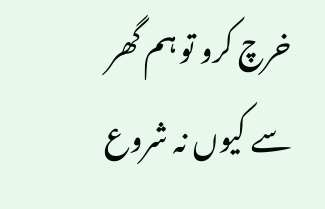خرچ کرو تو ہم گھر سے کیوں نہ شروع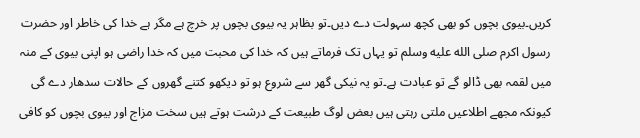کریں۔بیوی بچوں کو بھی کچھ سہولت دے دیں۔تو بظاہر یہ بیوی بچوں پر خرچ ہے مگر ہے خدا کی خاطر اور حضرت رسول اکرم صلى الله عليه وسلم تو یہاں تک فرماتے ہیں کہ خدا کی محبت میں کہ خدا راضی ہو اپنی بیوی کے منہ میں لقمہ بھی ڈالو گے تو عبادت ہے۔تو یہ نیکی گھر سے شروع ہو تو دیکھو کتنے گھروں کے حالات سدھار دے گی کیونکہ مجھے اطلاعیں ملتی رہتی ہیں بعض لوگ طبیعت کے درشت ہوتے ہیں سخت مزاج اور بیوی بچوں کو کافی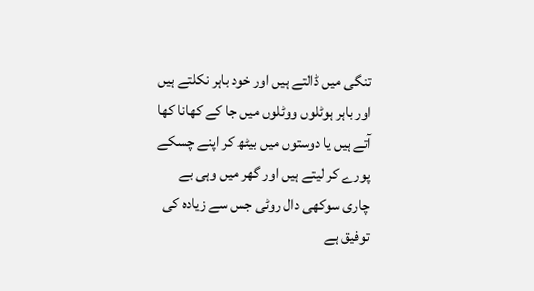تنگی میں ڈالتے ہیں اور خود باہر نکلتے ہیں اور باہر ہوٹلوں ووٹلوں میں جا کے کھانا کھا آتے ہیں یا دوستوں میں بیٹھ کر اپنے چسکے پورے کر لیتے ہیں اور گھر میں وہی بے چاری سوکھی دال روٹی جس سے زیادہ کی توفیق ہے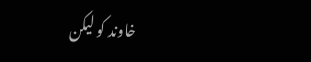خاوند کو لیکن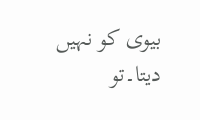بیوی کو نہیں دیتا۔تو